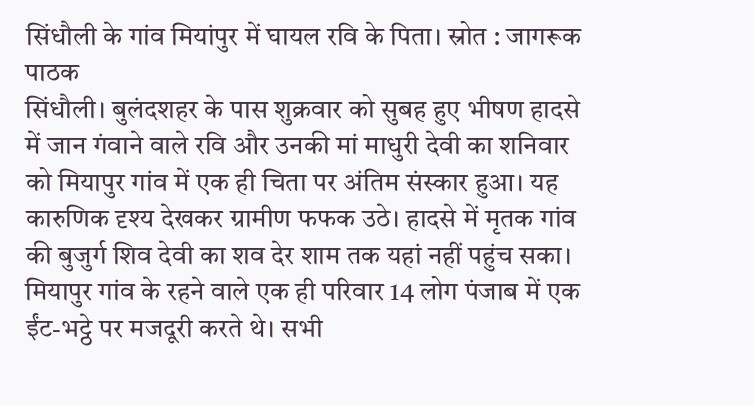सिंधौली के गांव मियांपुर में घायल रवि के पिता। स्रोत : जागरूक पाठक
सिंधौली। बुलंदशहर के पास शुक्रवार को सुबह हुए भीषण हादसे में जान गंवाने वाले रवि और उनकी मां माधुरी देवी का शनिवार को मियापुर गांव में एक ही चिता पर अंतिम संस्कार हुआ। यह कारुणिक दृश्य देखकर ग्रामीण फफक उठे। हादसे में मृतक गांव की बुजुर्ग शिव देवी का शव देर शाम तक यहां नहीं पहुंच सका।
मियापुर गांव के रहने वाले एक ही परिवार 14 लोग पंजाब में एक ईंट-भट्ठे पर मजदूरी करते थे। सभी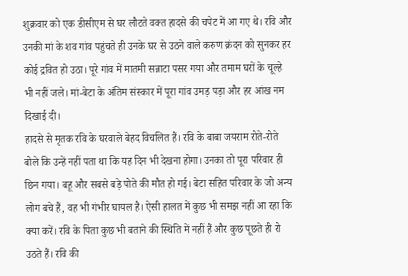शुक्रवार को एक डीसीएम से घर लौटते वक्त हादसे की चपेट में आ गए थे। रवि और उनकी मां के शव गांव पहुंचते ही उनके घर से उठने वाले करुण क्रंदन को सुनकर हर कोई द्रवित हो उठा। पूरे गांव में मातमी सन्नाटा पसर गया और तमाम घरों के चूल्हे भी नहीं जले। मां-बेटा के अंतिम संस्कार में पूरा गांव उमड़ पड़ा और हर आंख नम दिखाई दी।
हादसे से मृतक रवि के घरवाले बेहद विचलित हैं। रवि के बाबा जयराम रोते-रोते बोले कि उन्हें नहीं पता था कि यह दिन भी देखना होगा। उनका तो पूरा परिवार ही छिन गया। बहू और सबसे बड़े पोते की मौत हो गई। बेटा सहित परिवार के जो अन्य लोग बचे हैं, वह भी गंभीर घायल है। ऐसी हालत में कुछ भी समझ नहीं आ रहा कि क्या करें। रवि के पिता कुछ भी बताने की स्थिति में नहीं हैं और कुछ पूछते ही रो उठते हैं। रवि की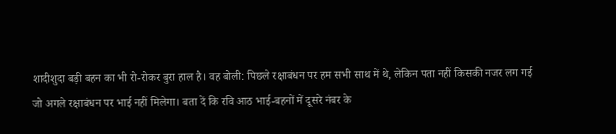शादीशुदा बड़ी बहन का भी रो-रोकर बुरा हाल है। वह बोली: पिछले रक्षाबंधन पर हम सभी साथ में थे, लेकिन पता नहीं किसकी नजर लग गई जो अगले रक्षाबंधन पर भाई नहीं मिलेगा। बता दें कि रवि आठ भाई-बहनों में दूसरे नंबर के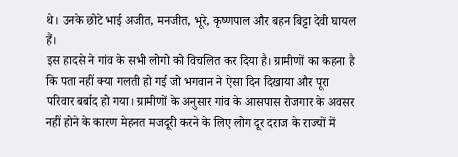थे। उनके छोटे भाई अजीत, मनजीत, भूरे, कृष्णपाल और बहन बिट्टा देवी घायल हैं।
इस हादसे ने गांव के सभी लोगो को विचलित कर दिया है। ग्रामीणों का कहना है कि पता नहीं क्या गलती हो गई जो भगवान ने ऐसा दिन दिखाया और पूरा परिवार बर्बाद हो गया। ग्रामीणों के अनुसार गांव के आसपास रोजगार के अवसर नहीं होने के कारण मेहनत मजदूरी करने के लिए लोग दूर दराज के राज्यों में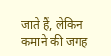जाते हैं, लेकिन कमाने की जगह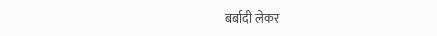बर्बादी लेकर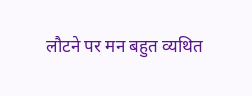लौटने पर मन बहुत व्यथित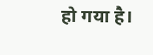हो गया है।